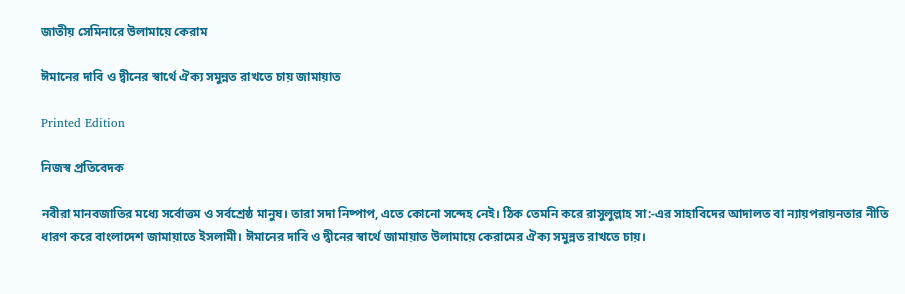জাতীয় সেমিনারে উলামায়ে কেরাম

ঈমানের দাবি ও দ্বীনের স্বার্থে ঐক্য সমুন্নত রাখতে চায় জামায়াত

Printed Edition

নিজস্ব প্রতিবেদক

নবীরা মানবজাতির মধ্যে সর্বোত্তম ও সর্বশ্রেষ্ঠ মানুষ। তারা সদা নিষ্পাপ, এতে কোনো সন্দেহ নেই। ঠিক তেমনি করে রাসুলুল্লাহ সা:-এর সাহাবিদের আদালত বা ন্যায়পরায়নতার নীতি ধারণ করে বাংলাদেশ জামায়াতে ইসলামী। ঈমানের দাবি ও দ্বীনের স্বার্থে জামায়াত উলামায়ে কেরামের ঐক্য সমুন্নত রাখতে চায়।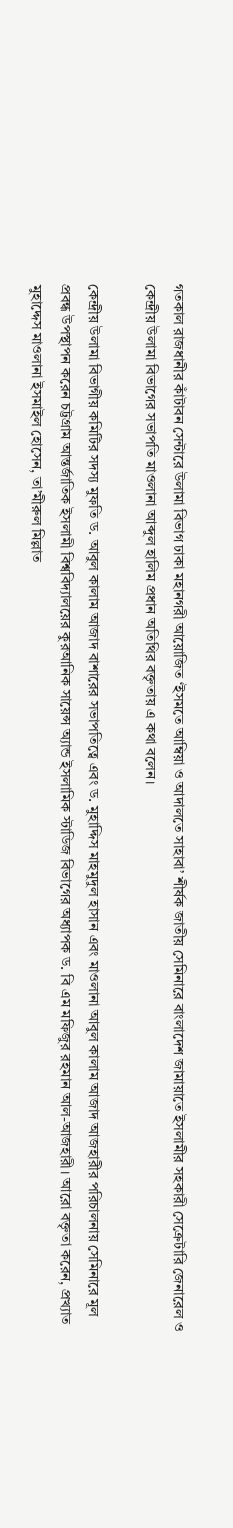গতকাল রাজধানীর কাঁটাবন সেন্টারে উলামা বিভাগ ঢাকা মহানগরী আয়োজিত ‘ইসমতে আম্বিয়া ও আদালতে সাহাবা’ শীর্ষক জাতীয় সেমিনারে বাংলাদেশ জামায়াতে ইসলামীর সহকারী সেক্রেটারি জেনারেল ও কেন্দ্রীয় উলামা বিভাগের সভাপতি মাওলানা আব্দুল হালিম প্রধান অতিথির বক্তৃতায় এ কথা বলেন।

কেন্দ্রীয় উলামা বিভাগীয় কমিটির সদস্য মুফতি ড. আবুল কালাম আজাদ বাশারের সভাপতিত্বে এবং ড. মুহাদ্দিস মাহমুদুল হাসান এবং মাওলানা আবুল কালাম আজাদ আজহারীর পরিচালনায় সেমিনারে মূল প্রবন্ধ উপস্থাপন করেন চট্টগ্রাম আন্তর্জাতিক ইসলামী বিশ্ববিদ্যালয়ের কুরআনিক সায়েন্স অ্যান্ড ইসলামিক স্টাডিজ বিভাগের অধ্যাপক ড. বি এম মফিজুর রহমান আল-আজহারী। আরো বক্তৃতা করেন, প্রখ্যাত মুহাদ্দেস মাওলানা ইসমাইল হোসেন, তা’মীরুল মিল্লাত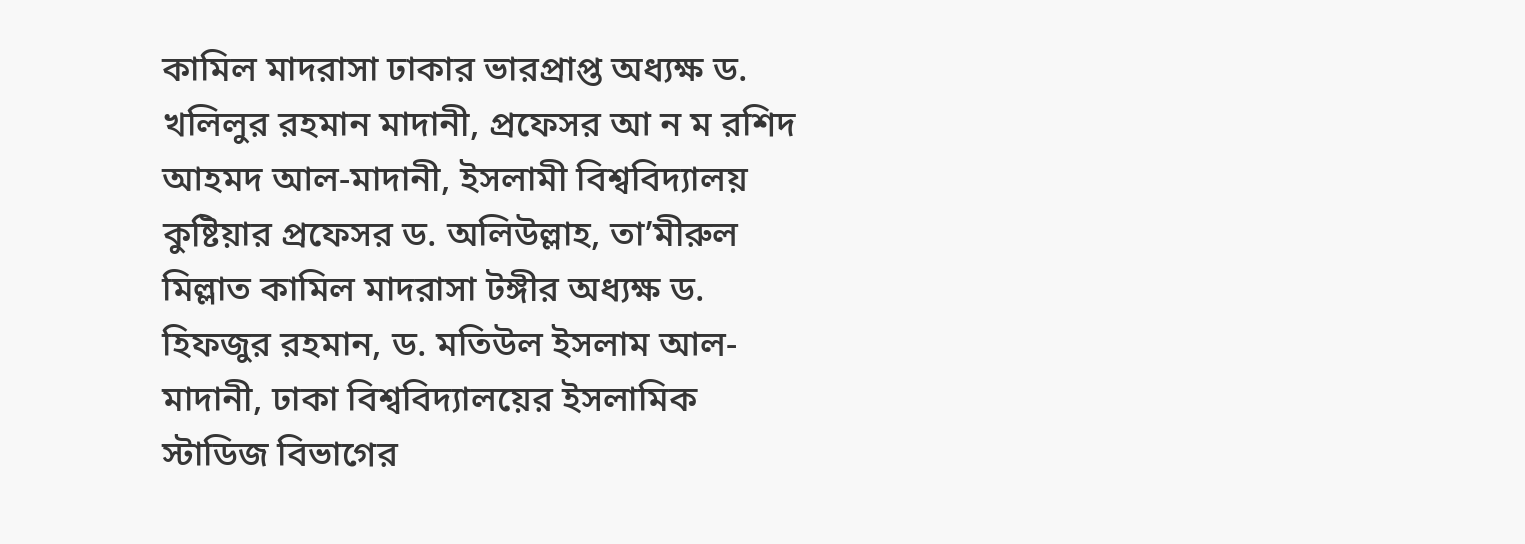কামিল মাদরাসা ঢাকার ভারপ্রাপ্ত অধ্যক্ষ ড. খলিলুর রহমান মাদানী, প্রফেসর আ ন ম রশিদ আহমদ আল-মাদানী, ইসলামী বিশ্ববিদ্যালয় কুষ্টিয়ার প্রফেসর ড. অলিউল্লাহ, তা’মীরুল মিল্লাত কামিল মাদরাসা টঙ্গীর অধ্যক্ষ ড. হিফজুর রহমান, ড. মতিউল ইসলাম আল-মাদানী, ঢাকা বিশ্ববিদ্যালয়ের ইসলামিক স্টাডিজ বিভাগের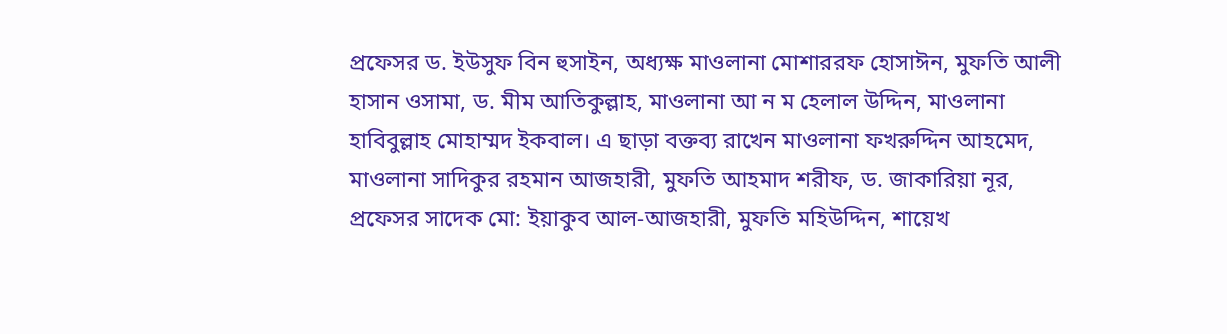প্রফেসর ড. ইউসুফ বিন হুসাইন, অধ্যক্ষ মাওলানা মোশাররফ হোসাঈন, মুফতি আলী হাসান ওসামা, ড. মীম আতিকুল্লাহ, মাওলানা আ ন ম হেলাল উদ্দিন, মাওলানা হাবিবুল্লাহ মোহাম্মদ ইকবাল। এ ছাড়া বক্তব্য রাখেন মাওলানা ফখরুদ্দিন আহমেদ, মাওলানা সাদিকুর রহমান আজহারী, মুফতি আহমাদ শরীফ, ড. জাকারিয়া নূর, প্রফেসর সাদেক মো: ইয়াকুব আল-আজহারী, মুফতি মহিউদ্দিন, শায়েখ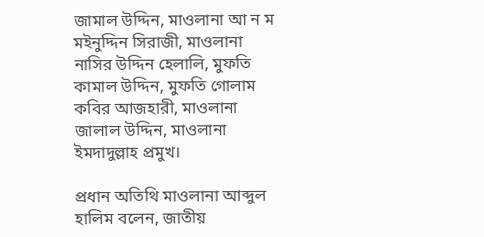জামাল উদ্দিন, মাওলানা আ ন ম মইনুদ্দিন সিরাজী, মাওলানা নাসির উদ্দিন হেলালি, মুফতি কামাল উদ্দিন, মুফতি গোলাম কবির আজহারী, মাওলানা জালাল উদ্দিন, মাওলানা ইমদাদুল্লাহ প্রমুখ।

প্রধান অতিথি মাওলানা আব্দুল হালিম বলেন, জাতীয়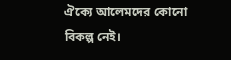ঐক্যে আলেমদের কোনো বিকল্প নেই।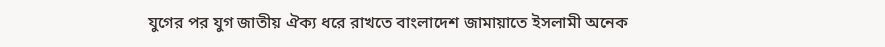যুগের পর যুগ জাতীয় ঐক্য ধরে রাখতে বাংলাদেশ জামায়াতে ইসলামী অনেক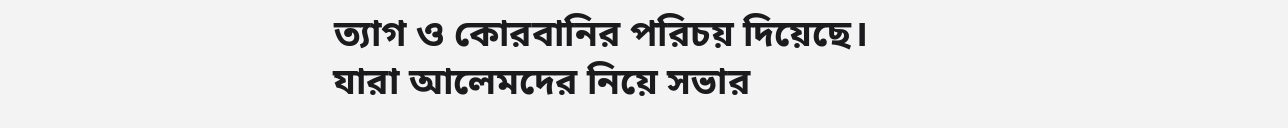ত্যাগ ও কোরবানির পরিচয় দিয়েছে। যারা আলেমদের নিয়ে সভার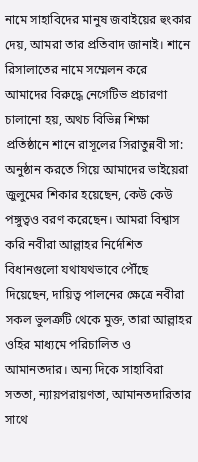নামে সাহাবিদের মানুষ জবাইয়ের হুংকার দেয়, আমরা তার প্রতিবাদ জানাই। শানে রিসালাতের নামে সম্মেলন করে আমাদের বিরুদ্ধে নেগেটিভ প্রচারণা চালানো হয়, অথচ বিভিন্ন শিক্ষা প্রতিষ্ঠানে শানে রাসূলের সিরাতুন্নবী সা: অনুষ্ঠান করতে গিয়ে আমাদের ভাইয়েরা জুলুমের শিকার হয়েছেন, কেউ কেউ পঙ্গুত্বও বরণ করেছেন। আমরা বিশ্বাস করি নবীরা আল্লাহর নির্দেশিত বিধানগুলো যথাযথভাবে পৌঁছে দিয়েছেন, দায়িত্ব পালনের ক্ষেত্রে নবীরা সকল ভুলত্রুটি থেকে মুক্ত, তারা আল্লাহর ওহির মাধ্যমে পরিচালিত ও আমানতদার। অন্য দিকে সাহাবিরা সততা, ন্যায়পরায়ণতা, আমানতদারিতার সাথে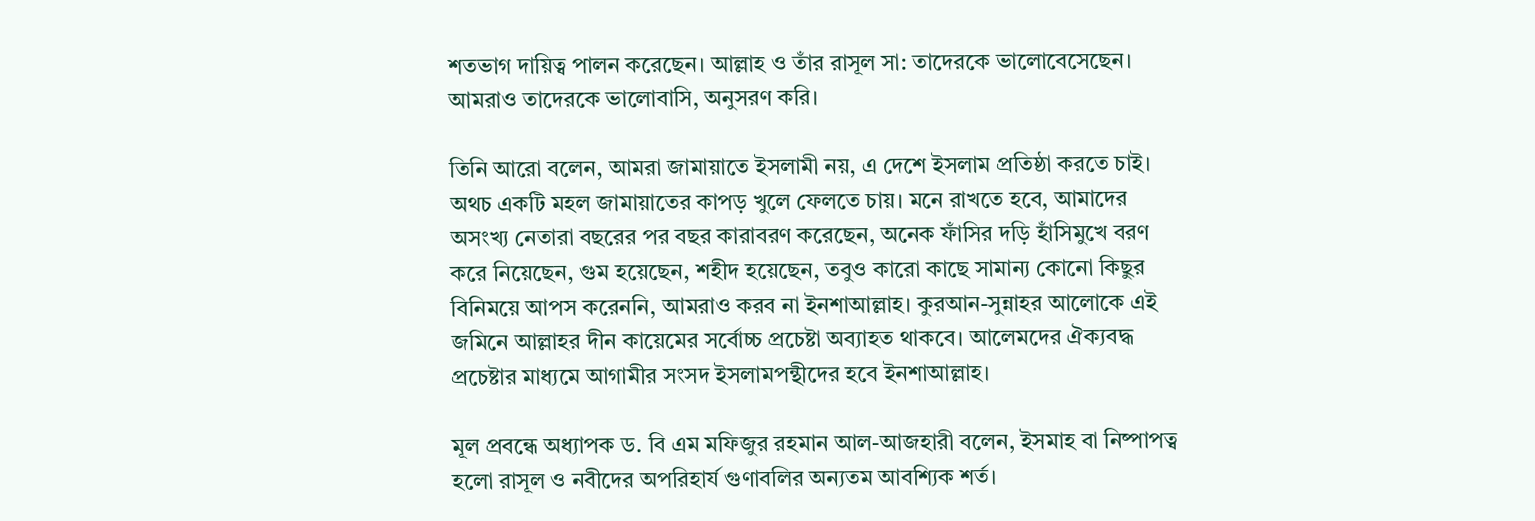শতভাগ দায়িত্ব পালন করেছেন। আল্লাহ ও তাঁর রাসূল সা: তাদেরকে ভালোবেসেছেন। আমরাও তাদেরকে ভালোবাসি, অনুসরণ করি।

তিনি আরো বলেন, আমরা জামায়াতে ইসলামী নয়, এ দেশে ইসলাম প্রতিষ্ঠা করতে চাই। অথচ একটি মহল জামায়াতের কাপড় খুলে ফেলতে চায়। মনে রাখতে হবে, আমাদের অসংখ্য নেতারা বছরের পর বছর কারাবরণ করেছেন, অনেক ফাঁসির দড়ি হাঁসিমুখে বরণ করে নিয়েছেন, গুম হয়েছেন, শহীদ হয়েছেন, তবুও কারো কাছে সামান্য কোনো কিছুর বিনিময়ে আপস করেননি, আমরাও করব না ইনশাআল্লাহ। কুরআন-সুন্নাহর আলোকে এই জমিনে আল্লাহর দীন কায়েমের সর্বোচ্চ প্রচেষ্টা অব্যাহত থাকবে। আলেমদের ঐক্যবদ্ধ প্রচেষ্টার মাধ্যমে আগামীর সংসদ ইসলামপন্থীদের হবে ইনশাআল্লাহ।

মূল প্রবন্ধে অধ্যাপক ড. বি এম মফিজুর রহমান আল-আজহারী বলেন, ইসমাহ বা নিষ্পাপত্ব হলো রাসূল ও নবীদের অপরিহার্য গুণাবলির অন্যতম আবশ্যিক শর্ত।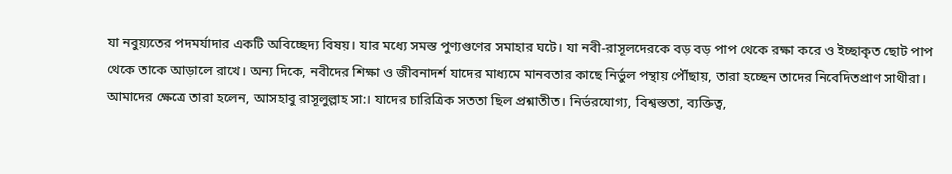যা নবুয়্যতের পদমর্যাদার একটি অবিচ্ছেদ্য বিষয়। যার মধ্যে সমস্ত পুণ্যগুণের সমাহার ঘটে। যা নবী-রাসূলদেরকে বড় বড় পাপ থেকে রক্ষা করে ও ইচ্ছাকৃত ছোট পাপ থেকে তাকে আড়ালে রাখে। অন্য দিকে, নবীদের শিক্ষা ও জীবনাদর্শ যাদের মাধ্যমে মানবতার কাছে নির্ভুল পন্থায় পৌঁছায়, তারা হচ্ছেন তাদের নিবেদিতপ্রাণ সাথীরা। আমাদের ক্ষেত্রে তারা হলেন, আসহাবু রাসূলুল্লাহ সা:। যাদের চারিত্রিক সততা ছিল প্রশ্নাতীত। নির্ভরযোগ্য, বিশ্বস্ততা, ব্যক্তিত্ব,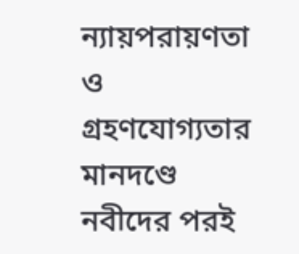ন্যায়পরায়ণতা ও গ্রহণযোগ্যতার মানদণ্ডে নবীদের পরই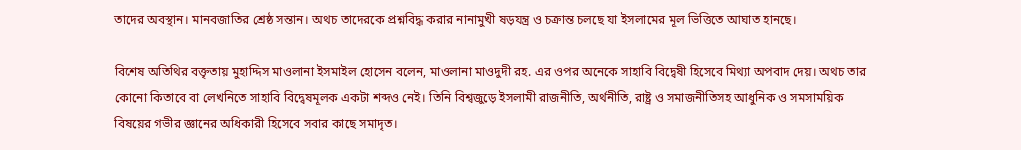তাদের অবস্থান। মানবজাতির শ্রেষ্ঠ সন্তান। অথচ তাদেরকে প্রশ্নবিদ্ধ করার নানামুখী ষড়যন্ত্র ও চক্রান্ত চলছে যা ইসলামের মূল ভিত্তিতে আঘাত হানছে।

বিশেষ অতিথির বক্তৃতায় মুহাদ্দিস মাওলানা ইসমাইল হোসেন বলেন, মাওলানা মাওদুদী রহ. এর ওপর অনেকে সাহাবি বিদ্বেষী হিসেবে মিথ্যা অপবাদ দেয়। অথচ তার কোনো কিতাবে বা লেখনিতে সাহাবি বিদ্বেষমূলক একটা শব্দও নেই। তিনি বিশ্বজুড়ে ইসলামী রাজনীতি, অর্থনীতি, রাষ্ট্র ও সমাজনীতিসহ আধুনিক ও সমসাময়িক বিষয়ের গভীর জ্ঞানের অধিকারী হিসেবে সবার কাছে সমাদৃত।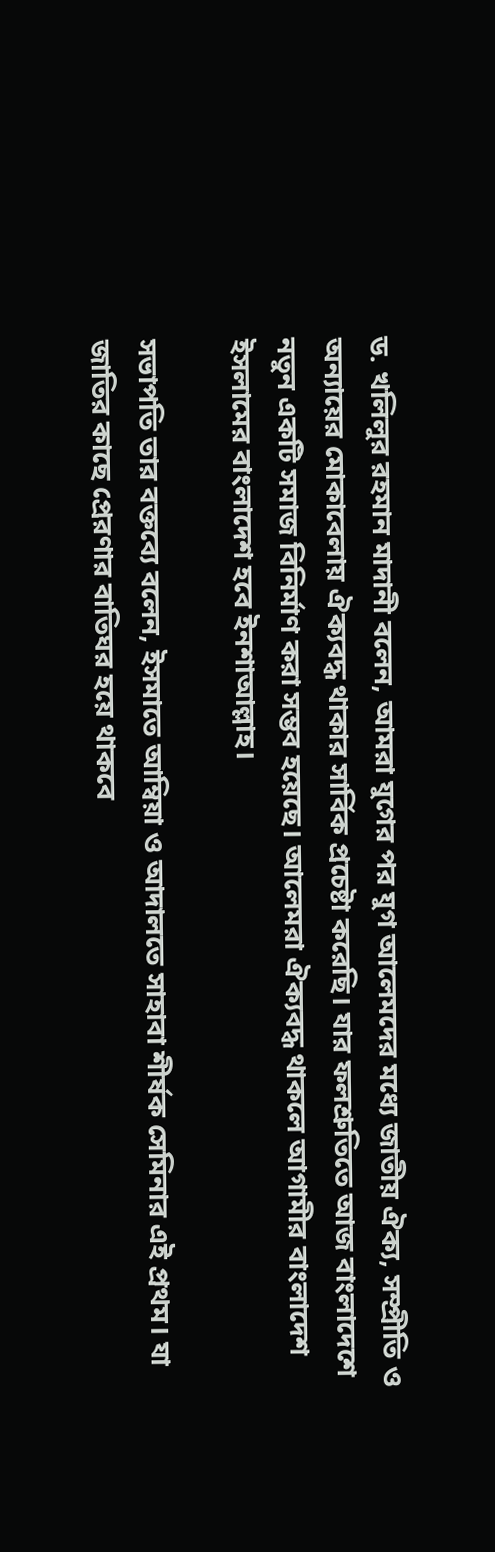ড. খলিলুর রহমান মাদানী বলেন, আমরা যুগের পর যুগ আলেমদের মধ্যে জাতীয় ঐক্য, সম্প্রীতি ও অন্যায়ের মোকাবেলায় ঐক্যবদ্ধ থাকার সার্বিক প্রচেষ্টা করেছি। যার ফলশ্রুতিতে আজ বাংলাদেশে নতুন একটি সমাজ বিনির্মাণ করা সম্ভব হয়েছে। আলেমরা ঐক্যবদ্ধ থাকলে আগামীর বাংলাদেশ ইসলামের বাংলাদেশ হবে ইনশাআল্লাহ।

সভাপতি তার বক্তব্যে বলেন, ইসমাতে আম্বিয়া ও আদালতে সাহাবা শীর্ষক সেমিনার এই প্রথম। যা জাতির কাছে প্রেরণার বাতিঘর হয়ে থাকবে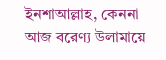ইনশাআল্লাহ, কেননা আজ বরেণ্য উলামায়ে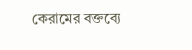কেরামের বক্তব্যে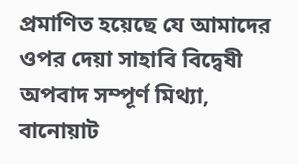প্রমাণিত হয়েছে যে আমাদের ওপর দেয়া সাহাবি বিদ্বেষী অপবাদ সম্পূর্ণ মিথ্যা, বানোয়াট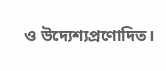ও উদ্যেশ্যপ্রণোদিত।